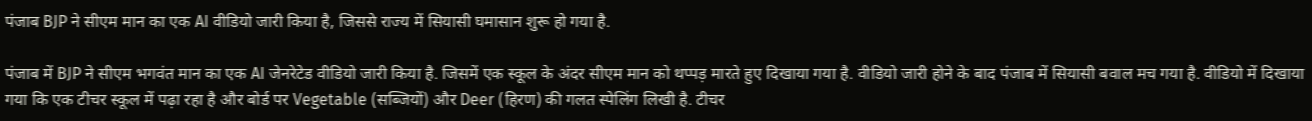पंजाब BJP ने सीएम मान का एक AI वीडियो जारी किया है, जिससे राज्य में सियासी घमासान शुरू हो गया है.

पंजाब में BJP ने सीएम भगवंत मान का एक AI जेनरेटेड वीडियो जारी किया है. जिसमें एक स्कूल के अंदर सीएम मान को थप्पड़ मारते हुए दिखाया गया है. वीडियो जारी होने के बाद पंजाब में सियासी बवाल मच गया है. वीडियो में दिखाया गया कि एक टीचर स्कूल में पढ़ा रहा है और बोर्ड पर Vegetable (सब्जियों) और Deer (हिरण) की गलत स्पेलिंग लिखी है. टीचर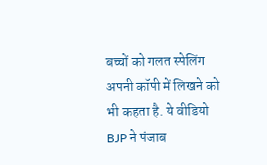बच्चों को गलत स्पेलिंग अपनी कॉपी में लिखने को भी कहता है. ये वीडियो BJP ने पंजाब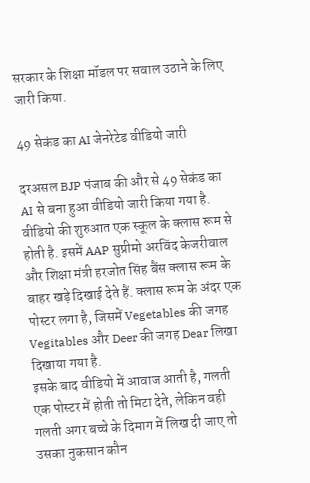सरकार के शिक्षा मॉडल पर सवाल उठाने के लिए जारी किया.

49 सेकंड का AI जेनरेटेड वीडियो जारी

दरअसल BJP पंजाब की और से 49 सेकंड का AI से बना हुआ वीडियो जारी किया गया है. वीडियो की शुरुआत एक स्कूल के क्लास रूम से होती है. इसमें AAP सुप्रीमो अरविंद केजरीवाल और शिक्षा मंत्री हरजोत सिंह बैंस क्लास रूम के बाहर खड़े दिखाई देते हैं. क्लास रूम के अंदर एक पोस्टर लगा है, जिसमें Vegetables की जगह Vegitables और Deer की जगह Dear लिखा दिखाया गया है.
इसके बाद वीडियो में आवाज आती है, गलती एक पोस्टर में होती तो मिटा देते, लेकिन वही गलती अगर बच्चे के दिमाग में लिख दी जाए तो उसका नुकसान कौन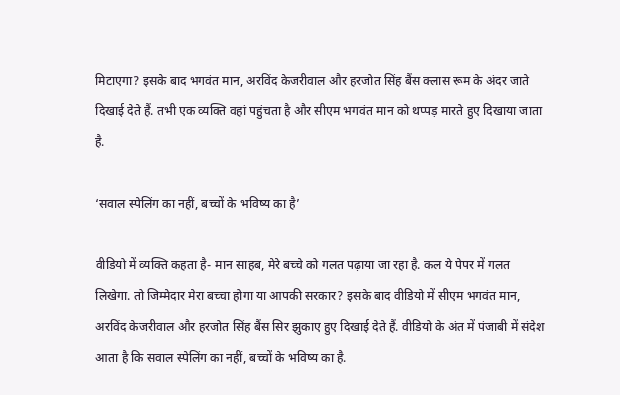मिटाएगा? इसके बाद भगवंत मान, अरविंद केजरीवाल और हरजोत सिंह बैंस क्लास रूम के अंदर जाते दिखाई देते हैं. तभी एक व्यक्ति वहां पहुंचता है और सीएम भगवंत मान को थप्पड़ मारते हुए दिखाया जाता है.

‘सवाल स्पेलिंग का नहीं, बच्चों के भविष्य का है’

वीडियो में व्यक्ति कहता है- मान साहब, मेरे बच्चे को गलत पढ़ाया जा रहा है. कल ये पेपर में गलत लिखेगा. तो जिम्मेदार मेरा बच्चा होगा या आपकी सरकार? इसके बाद वीडियो में सीएम भगवंत मान, अरविंद केजरीवाल और हरजोत सिंह बैंस सिर झुकाए हुए दिखाई देते हैं. वीडियो के अंत में पंजाबी में संदेश आता है कि सवाल स्पेलिंग का नहीं, बच्चों के भविष्य का है.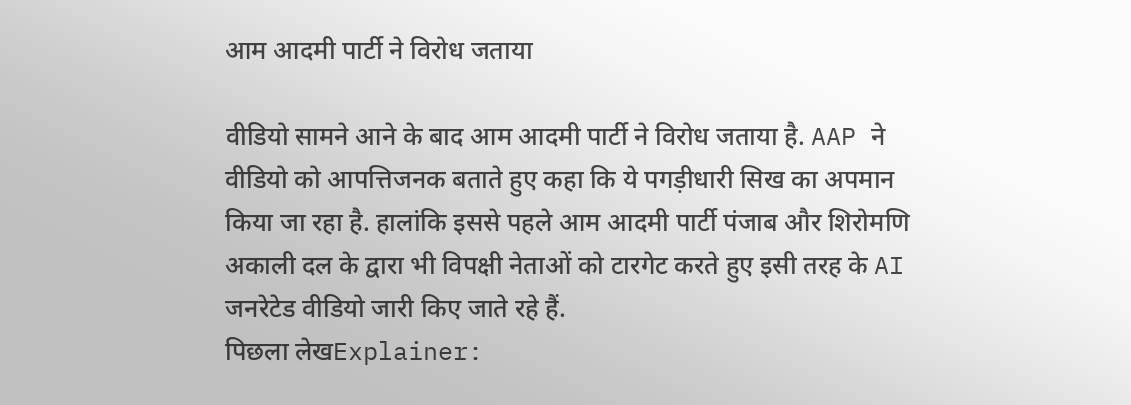आम आदमी पार्टी ने विरोध जताया

वीडियो सामने आने के बाद आम आदमी पार्टी ने विरोध जताया है. AAP ने वीडियो को आपत्तिजनक बताते हुए कहा कि ये पगड़ीधारी सिख का अपमान किया जा रहा है. हालांकि इससे पहले आम आदमी पार्टी पंजाब और शिरोमणि अकाली दल के द्वारा भी विपक्षी नेताओं को टारगेट करते हुए इसी तरह के AI जनरेटेड वीडियो जारी किए जाते रहे हैं.
पिछला लेखExplainer: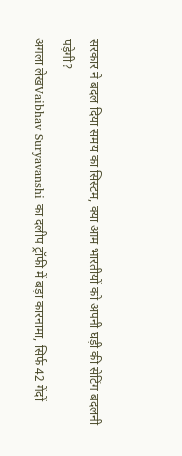सरकार ने बदल दिया समय का सिस्टम, क्या आम भारतीयों को अपनी घड़ी की सेटिंग बदलनी पड़ेगी?
अगला लेखVaibhav Suryavanshi का दलीप ट्रॉफी में बड़ा कारनामा, सिर्फ 42 गेंदों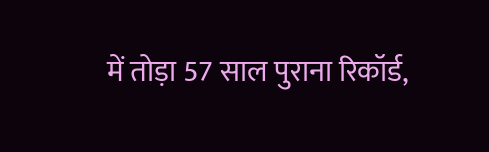में तोड़ा 57 साल पुराना रिकॉर्ड,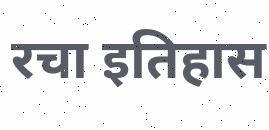रचा इतिहास